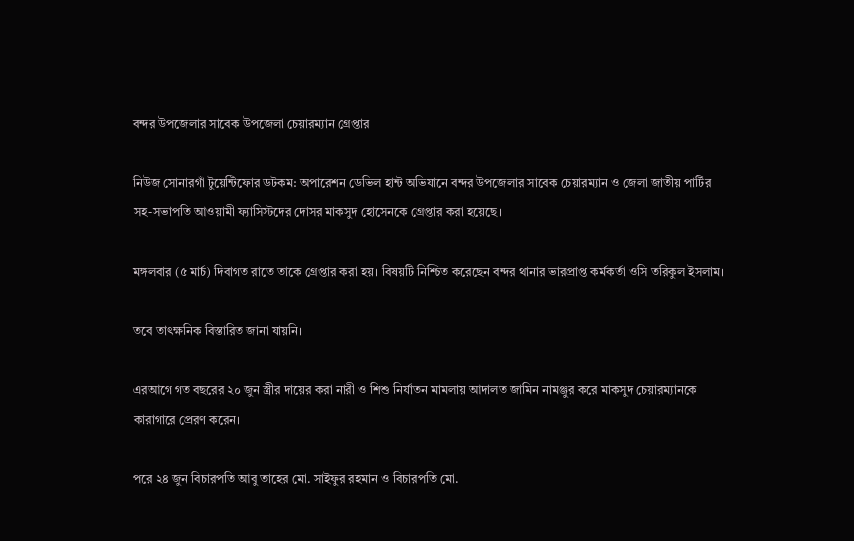বন্দর উপজেলার সাবেক উপজেলা চেয়ারম্যান গ্রেপ্তার

নিউজ সোনারগাঁ টুয়েন্টিফোর ডটকম: অপারেশন ডেভিল হান্ট অভিযানে বন্দর উপজেলার সাবেক চেয়ারম্যান ও জেলা জাতীয় পার্টির সহ-সভাপতি আওয়ামী ফ্যাসিস্টদের দোসর মাকসুদ হোসেনকে গ্রেপ্তার করা হয়েছে।

মঙ্গলবার (৫ মার্চ) দিবাগত রাতে তাকে গ্রেপ্তার করা হয়। বিষয়টি নিশ্চিত করেছেন বন্দর থানার ভারপ্রাপ্ত কর্মকর্তা ওসি তরিকুল ইসলাম।

তবে তাৎক্ষনিক বিস্তারিত জানা যায়নি।

এরআগে গত বছরের ২০ জুন স্ত্রীর দায়ের করা নারী ও শিশু নির্যাতন মামলায় আদালত জামিন নামঞ্জুর করে মাকসুদ চেয়ারম্যানকে কারাগারে প্রেরণ করেন।

পরে ২৪ জুন বিচারপতি আবু তাহের মো. সাইফুর রহমান ও বিচারপতি মো.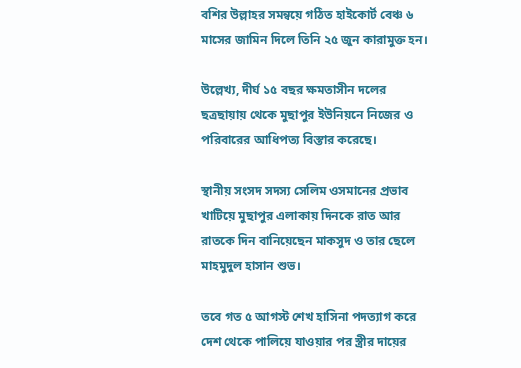বশির উল্লাহর সমন্বয়ে গঠিত হাইকোর্ট বেঞ্চ ৬ মাসের জামিন দিলে তিনি ২৫ জুন কারামুক্ত হন।

উল্লেখ্য, দীর্ঘ ১৫ বছর ক্ষমতাসীন দলের ছত্রছায়ায় থেকে মুছাপুর ইউনিয়নে নিজের ও পরিবারের আধিপত্য বিস্তার করেছে।

স্থানীয় সংসদ সদস্য সেলিম ওসমানের প্রভাব খাটিয়ে মুছাপুর এলাকায় দিনকে রাত আর রাতকে দিন বানিয়েছেন মাকসুদ ও তার ছেলে মাহমুদুল হাসান শুভ।

তবে গত ৫ আগস্ট শেখ হাসিনা পদত্যাগ করে দেশ থেকে পালিয়ে যাওয়ার পর স্ত্রীর দায়ের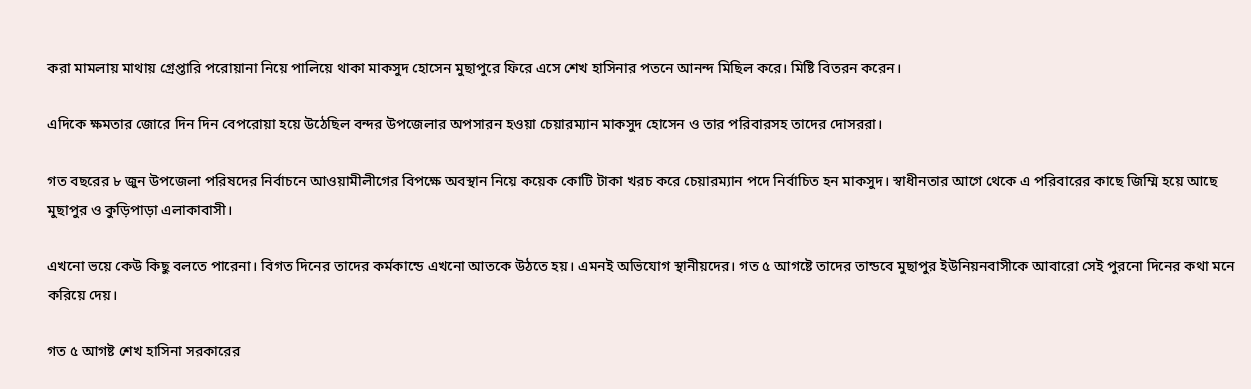করা মামলায় মাথায় গ্রেপ্তারি পরোয়ানা নিয়ে পালিয়ে থাকা মাকসুদ হোসেন মুছাপুরে ফিরে এসে শেখ হাসিনার পতনে আনন্দ মিছিল করে। মিষ্টি বিতরন করেন।

এদিকে ক্ষমতার জোরে দিন দিন বেপরোয়া হয়ে উঠেছিল বন্দর উপজেলার অপসারন হওয়া চেয়ারম্যান মাকসুদ হোসেন ও তার পরিবারসহ তাদের দোসররা।

গত বছরের ৮ জুন উপজেলা পরিষদের নির্বাচনে আওয়ামীলীগের বিপক্ষে অবস্থান নিয়ে কয়েক কোটি টাকা খরচ করে চেয়ারম্যান পদে নির্বাচিত হন মাকসুদ। স্বাধীনতার আগে থেকে এ পরিবারের কাছে জিম্মি হয়ে আছে মুছাপুর ও কুড়িপাড়া এলাকাবাসী।

এখনো ভয়ে কেউ কিছু বলতে পারেনা। বিগত দিনের তাদের কর্মকান্ডে এখনো আতকে উঠতে হয়। এমনই অভিযোগ স্থানীয়দের। গত ৫ আগষ্টে তাদের তান্ডবে মুছাপুর ইউনিয়নবাসীকে আবারো সেই পুরনো দিনের কথা মনে করিয়ে দেয়।

গত ৫ আগষ্ট শেখ হাসিনা সরকারের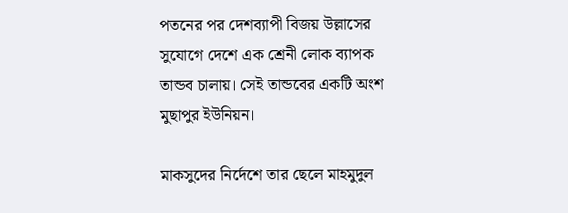পতনের পর দেশব্যাপী বিজয় উল্লাসের সুযোগে দেশে এক শ্রেনী লোক ব্যাপক তান্ডব চালায়। সেই তান্ডবের একটি অংশ মুছাপুর ইউনিয়ন।

মাকসুদের নির্দেশে তার ছেলে মাহমুদুল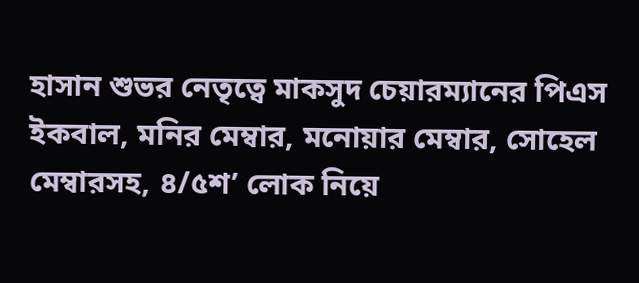হাসান শুভর নেতৃত্বে মাকসুদ চেয়ারম্যানের পিএস ইকবাল, মনির মেম্বার, মনোয়ার মেম্বার, সোহেল মেম্বারসহ, ৪/৫শ’ লোক নিয়ে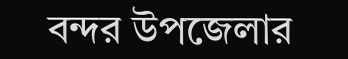বন্দর উপজেলার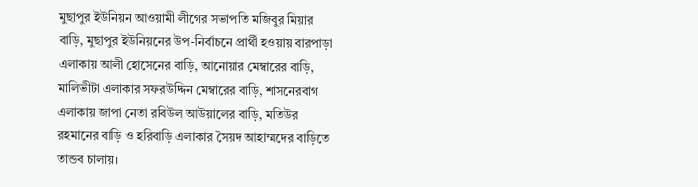মুছাপুর ইউনিয়ন আওয়ামী লীগের সভাপতি মজিবুর মিয়ার বাড়ি, মুছাপুর ইউনিয়নের উপ-নির্বাচনে প্রার্থী হওয়ায় বারপাড়া এলাকায় আলী হোসেনের বাড়ি, আনোয়ার মেম্বারের বাড়ি, মালিভীটা এলাকার সফরউদ্দিন মেম্বারের বাড়ি, শাসনেরবাগ এলাকায় জাপা নেতা রবিউল আউয়ালের বাড়ি, মতিউর রহমানের বাড়ি ও হরিবাড়ি এলাকার সৈয়দ আহাম্মদের বাড়িতে তান্ডব চালায়।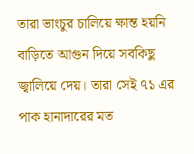তারা ভাংচুর চালিয়ে ক্ষান্ত হয়নি বাড়িতে আগুন দিয়ে সবকিছু জ্বালিয়ে দেয়। তারা সেই ৭১ এর পাক হানাদারের মত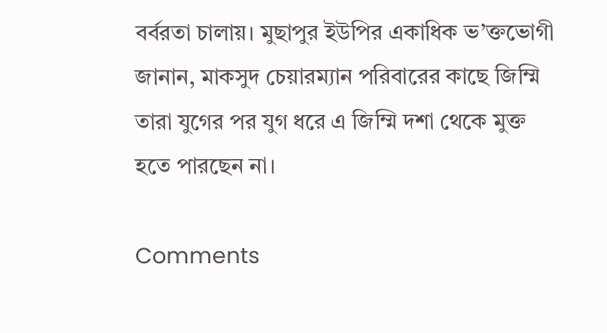বর্বরতা চালায়। মুছাপুর ইউপির একাধিক ভ’ক্তভোগী জানান, মাকসুদ চেয়ারম্যান পরিবারের কাছে জিম্মি তারা যুগের পর যুগ ধরে এ জিম্মি দশা থেকে মুক্ত হতে পারছেন না।

Comments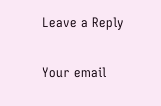Leave a Reply

Your email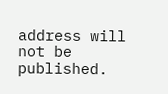address will not be published.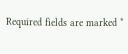Required fields are marked *